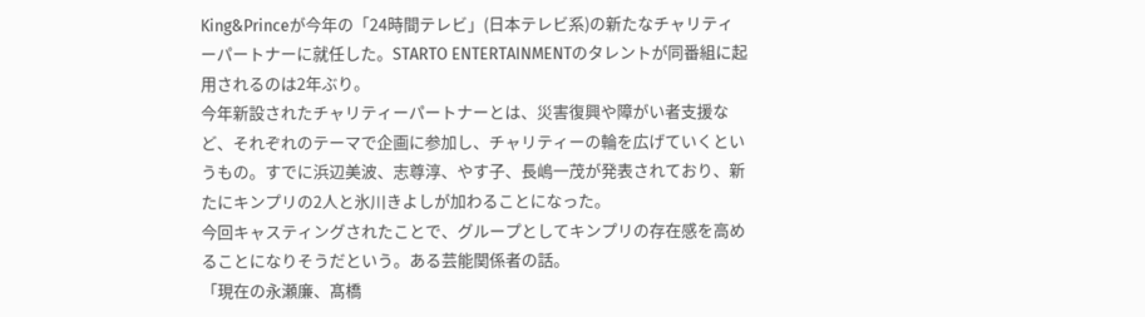King&Princeが今年の「24時間テレビ」(日本テレビ系)の新たなチャリティーパートナーに就任した。STARTO ENTERTAINMENTのタレントが同番組に起用されるのは2年ぶり。
今年新設されたチャリティーパートナーとは、災害復興や障がい者支援など、それぞれのテーマで企画に参加し、チャリティーの輪を広げていくというもの。すでに浜辺美波、志尊淳、やす子、長嶋一茂が発表されており、新たにキンプリの2人と氷川きよしが加わることになった。
今回キャスティングされたことで、グループとしてキンプリの存在感を高めることになりそうだという。ある芸能関係者の話。
「現在の永瀬廉、髙橋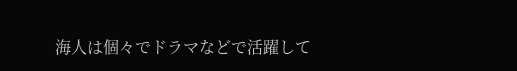海人は個々でドラマなどで活躍して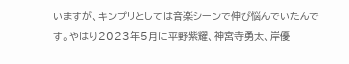いますが、キンプリとしては音楽シーンで伸び悩んでいたんです。やはり2023年5月に平野紫耀、神宮寺勇太、岸優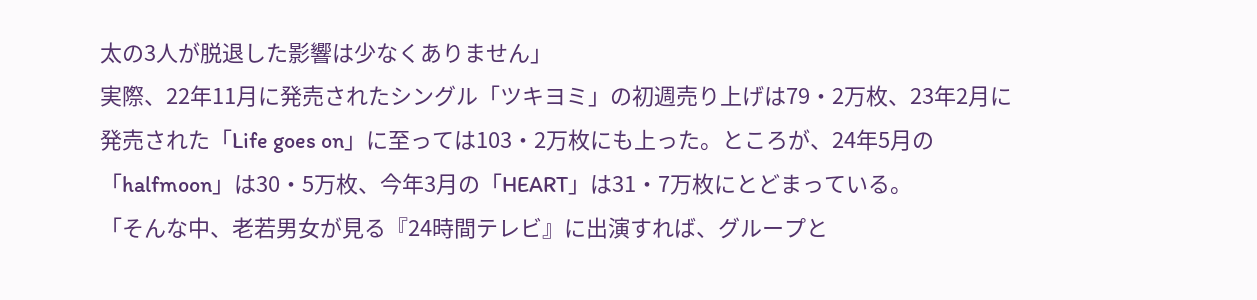太の3人が脱退した影響は少なくありません」
実際、22年11月に発売されたシングル「ツキヨミ」の初週売り上げは79・2万枚、23年2月に発売された「Life goes on」に至っては103・2万枚にも上った。ところが、24年5月の「halfmoon」は30・5万枚、今年3月の「HEART」は31・7万枚にとどまっている。
「そんな中、老若男女が見る『24時間テレビ』に出演すれば、グループと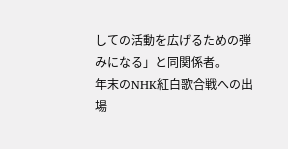しての活動を広げるための弾みになる」と同関係者。
年末のNHK紅白歌合戦への出場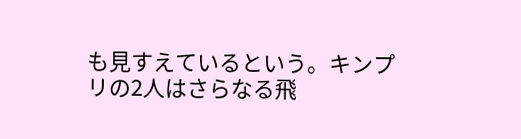も見すえているという。キンプリの2人はさらなる飛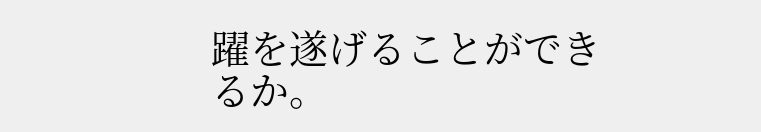躍を遂げることができるか。